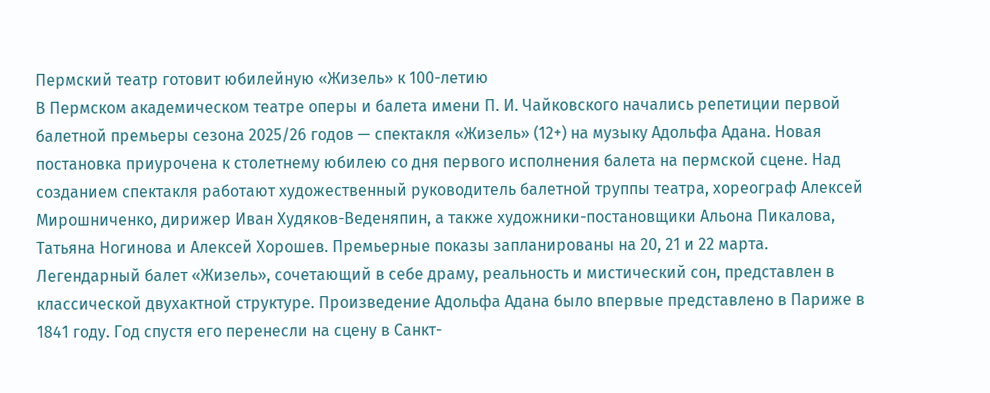Пермский театр готовит юбилейную «Жизель» к 100-летию
В Пермском академическом театре оперы и балета имени П. И. Чайковского начались репетиции первой балетной премьеры сезона 2025/26 годов — спектакля «Жизель» (12+) на музыку Адольфа Адана. Новая постановка приурочена к столетнему юбилею со дня первого исполнения балета на пермской сцене. Над созданием спектакля работают художественный руководитель балетной труппы театра, хореограф Алексей Мирошниченко, дирижер Иван Худяков-Веденяпин, а также художники-постановщики Альона Пикалова, Татьяна Ногинова и Алексей Хорошев. Премьерные показы запланированы на 20, 21 и 22 марта.
Легендарный балет «Жизель», сочетающий в себе драму, реальность и мистический сон, представлен в классической двухактной структуре. Произведение Адольфа Адана было впервые представлено в Париже в 1841 году. Год спустя его перенесли на сцену в Санкт-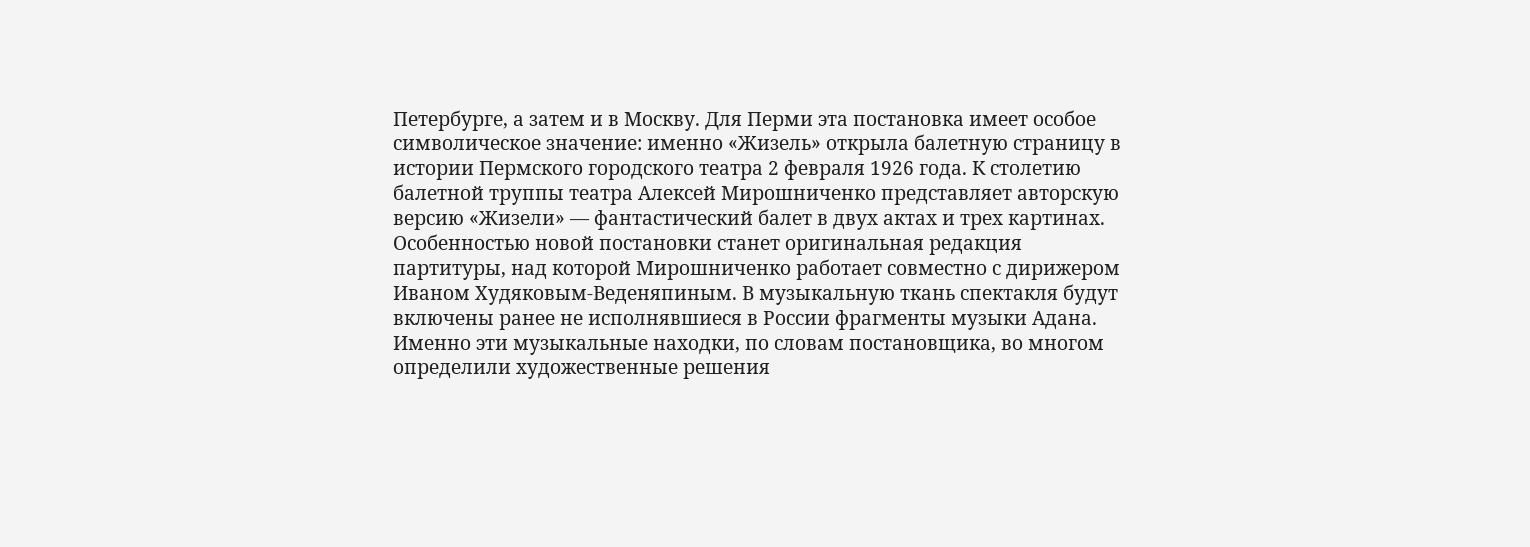Петербурге, а затем и в Москву. Для Перми эта постановка имеет особое символическое значение: именно «Жизель» открыла балетную страницу в истории Пермского городского театра 2 февраля 1926 года. К столетию балетной труппы театра Алексей Мирошниченко представляет авторскую версию «Жизели» — фантастический балет в двух актах и трех картинах.
Особенностью новой постановки станет оригинальная редакция партитуры, над которой Мирошниченко работает совместно с дирижером Иваном Худяковым-Веденяпиным. В музыкальную ткань спектакля будут включены ранее не исполнявшиеся в России фрагменты музыки Адана. Именно эти музыкальные находки, по словам постановщика, во многом определили художественные решения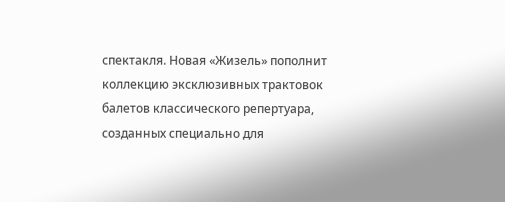спектакля. Новая «Жизель» пополнит коллекцию эксклюзивных трактовок балетов классического репертуара, созданных специально для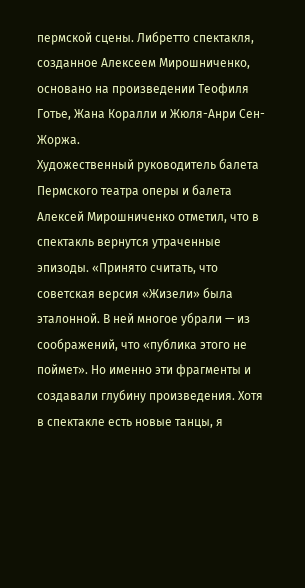пермской сцены. Либретто спектакля, созданное Алексеем Мирошниченко, основано на произведении Теофиля Готье, Жана Коралли и Жюля-Анри Сен-Жоржа.
Художественный руководитель балета Пермского театра оперы и балета Алексей Мирошниченко отметил, что в спектакль вернутся утраченные эпизоды. «Принято считать, что советская версия «Жизели» была эталонной. В ней многое убрали — из соображений, что «публика этого не поймет». Но именно эти фрагменты и создавали глубину произведения. Хотя в спектакле есть новые танцы, я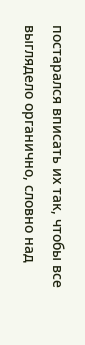постарался вписать их так, чтобы все выглядело органично, словно над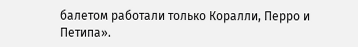балетом работали только Коралли, Перро и Петипа».